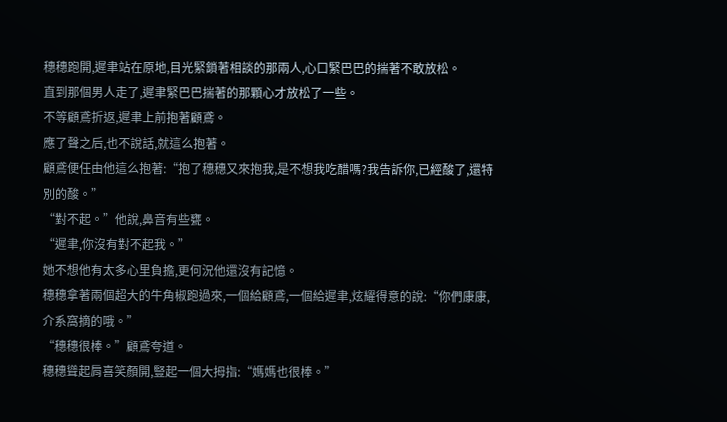穗穗跑開,遲聿站在原地,目光緊鎖著相談的那兩人,心口緊巴巴的揣著不敢放松。
直到那個男人走了,遲聿緊巴巴揣著的那顆心才放松了一些。
不等顧鳶折返,遲聿上前抱著顧鳶。
應了聲之后,也不說話,就這么抱著。
顧鳶便任由他這么抱著:“抱了穗穗又來抱我,是不想我吃醋嗎?我告訴你,已經酸了,還特別的酸。”
“對不起。”他說,鼻音有些甕。
“遲聿,你沒有對不起我。”
她不想他有太多心里負擔,更何況他還沒有記憶。
穗穗拿著兩個超大的牛角椒跑過來,一個給顧鳶,一個給遲聿,炫耀得意的說:“你們康康,介系窩摘的哦。”
“穗穗很棒。”顧鳶夸道。
穗穗聳起肩喜笑顏開,豎起一個大拇指:“媽媽也很棒。”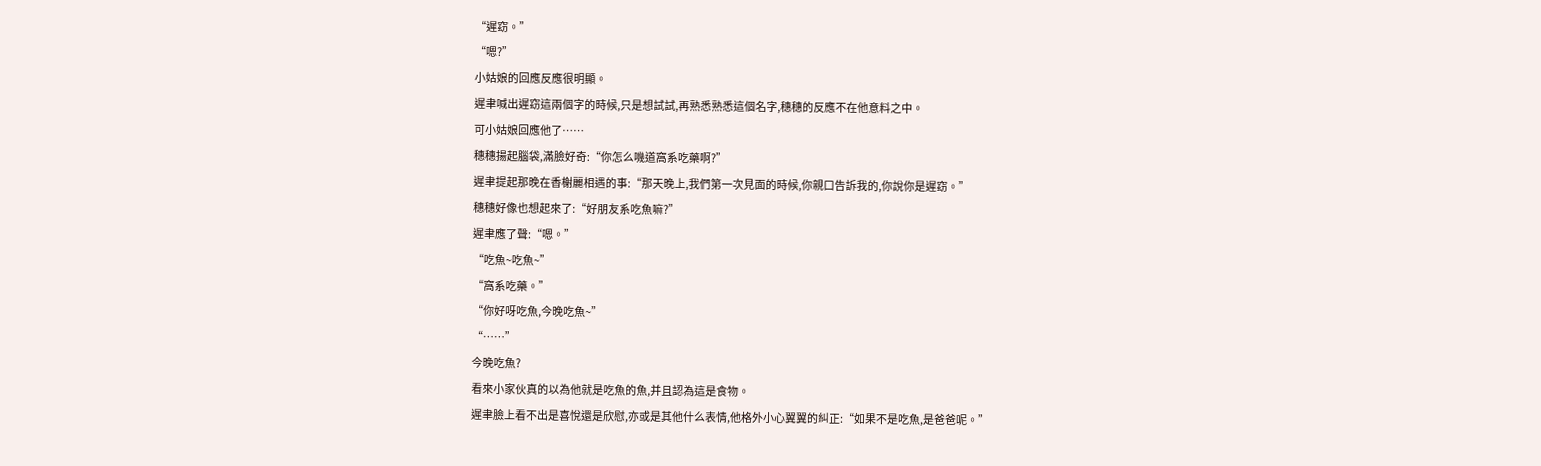“遲窈。”
“嗯?”
小姑娘的回應反應很明顯。
遲聿喊出遲窈這兩個字的時候,只是想試試,再熟悉熟悉這個名字,穗穗的反應不在他意料之中。
可小姑娘回應他了……
穗穗揚起腦袋,滿臉好奇:“你怎么嘰道窩系吃藥啊?”
遲聿提起那晚在香榭麗相遇的事:“那天晚上,我們第一次見面的時候,你親口告訴我的,你說你是遲窈。”
穗穗好像也想起來了:“好朋友系吃魚嘛?”
遲聿應了聲:“嗯。”
“吃魚~吃魚~”
“窩系吃藥。”
“你好呀吃魚,今晚吃魚~”
“……”
今晚吃魚?
看來小家伙真的以為他就是吃魚的魚,并且認為這是食物。
遲聿臉上看不出是喜悅還是欣慰,亦或是其他什么表情,他格外小心翼翼的糾正:“如果不是吃魚,是爸爸呢。”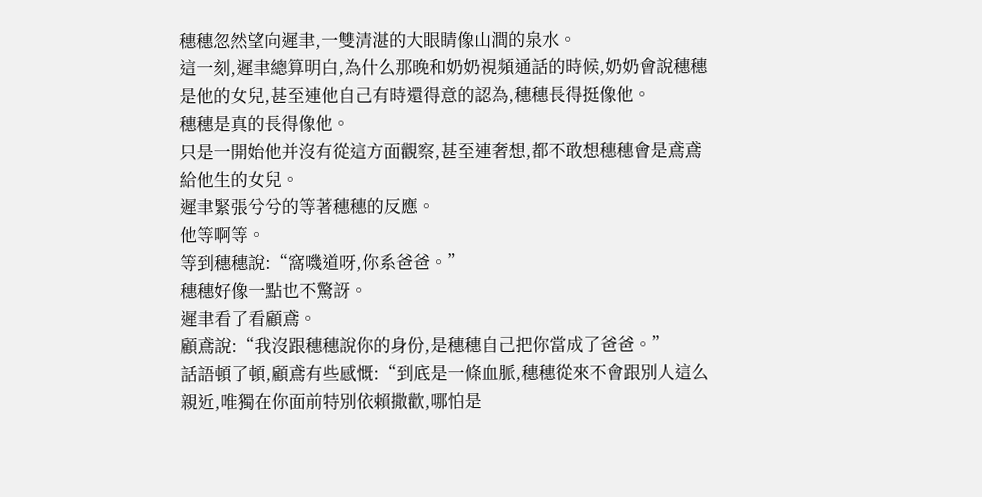穗穗忽然望向遲聿,一雙清湛的大眼睛像山澗的泉水。
這一刻,遲聿總算明白,為什么那晚和奶奶視頻通話的時候,奶奶會說穗穗是他的女兒,甚至連他自己有時還得意的認為,穗穗長得挺像他。
穗穗是真的長得像他。
只是一開始他并沒有從這方面觀察,甚至連奢想,都不敢想穗穗會是鳶鳶給他生的女兒。
遲聿緊張兮兮的等著穗穗的反應。
他等啊等。
等到穗穗說:“窩嘰道呀,你系爸爸。”
穗穗好像一點也不驚訝。
遲聿看了看顧鳶。
顧鳶說:“我沒跟穗穗說你的身份,是穗穗自己把你當成了爸爸。”
話語頓了頓,顧鳶有些感慨:“到底是一條血脈,穗穗從來不會跟別人這么親近,唯獨在你面前特別依賴撒歡,哪怕是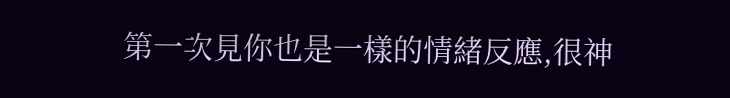第一次見你也是一樣的情緒反應,很神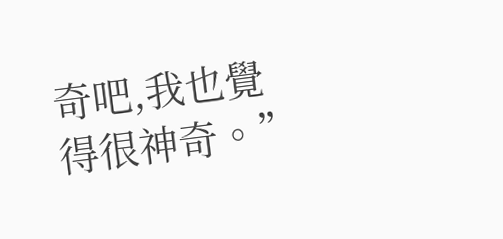奇吧,我也覺得很神奇。”